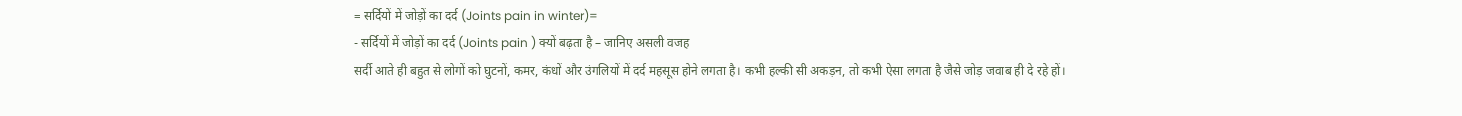= सर्दियों में जोड़ों का दर्द (Joints pain in winter)=
- सर्दियों में जोड़ों का दर्द (Joints pain ) क्यों बढ़ता है – जानिए असली वजह
सर्दी आते ही बहुत से लोगों को घुटनों, कमर, कंधों और उंगलियों में दर्द महसूस होने लगता है। कभी हल्की सी अकड़न, तो कभी ऐसा लगता है जैसे जोड़ जवाब ही दे रहे हों।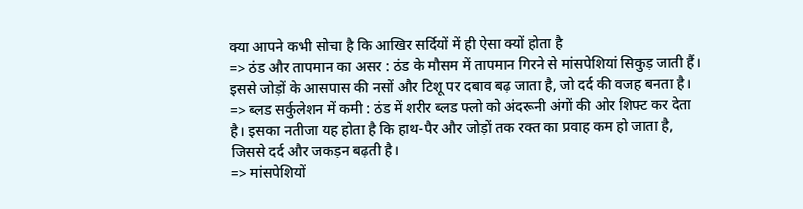क्या आपने कभी सोचा है कि आखिर सर्दियों में ही ऐसा क्यों होता है
=> ठंड और तापमान का असर : ठंड के मौसम में तापमान गिरने से मांसपेशियां सिकुड़ जाती हैं। इससे जोड़ों के आसपास की नसों और टिशू पर दबाव बढ़ जाता है, जो दर्द की वजह बनता है।
=> ब्लड सर्कुलेशन में कमी : ठंड में शरीर ब्लड फ्लो को अंदरूनी अंगों की ओर शिफ्ट कर देता है। इसका नतीजा यह होता है कि हाथ-पैर और जोड़ों तक रक्त का प्रवाह कम हो जाता है, जिससे दर्द और जकड़न बढ़ती है।
=> मांसपेशियों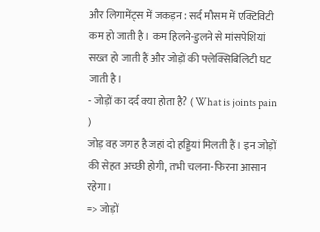और लिगामेंट्स में जकड़न : सर्द मौसम में एक्टिविटी कम हो जाती है। कम हिलने-डुलने से मांसपेशियां सख्त हो जाती हैं और जोड़ों की फ्लेक्सिबिलिटी घट जाती है।
- जोड़ों का दर्द क्या होता है? ( What is joints pain )
जोड़ वह जगह है जहां दो हड्डियां मिलती हैं। इन जोड़ों की सेहत अच्छी होगी, तभी चलना-फिरना आसान रहेगा।
=> जोड़ों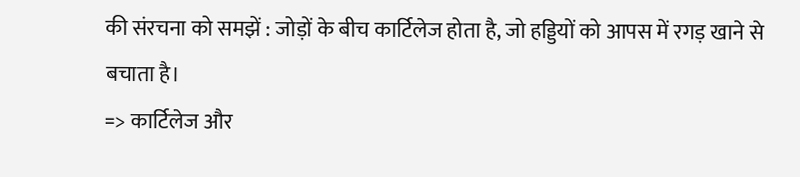की संरचना को समझें : जोड़ों के बीच कार्टिलेज होता है, जो हड्डियों को आपस में रगड़ खाने से बचाता है।
=> कार्टिलेज और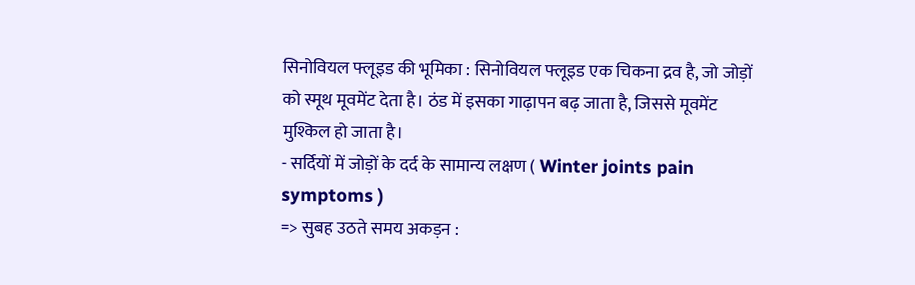सिनोवियल फ्लूइड की भूमिका : सिनोवियल फ्लूइड एक चिकना द्रव है, जो जोड़ों को स्मूथ मूवमेंट देता है। ठंड में इसका गाढ़ापन बढ़ जाता है, जिससे मूवमेंट मुश्किल हो जाता है।
- सर्दियों में जोड़ों के दर्द के सामान्य लक्षण ( Winter joints pain symptoms )
=> सुबह उठते समय अकड़न :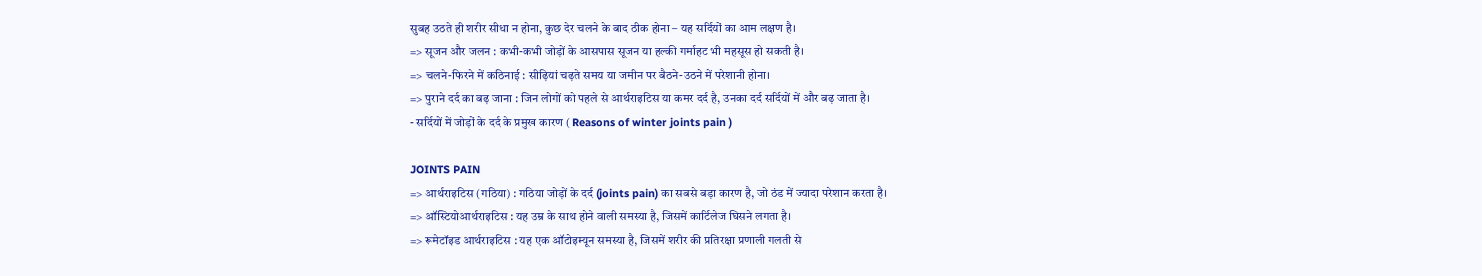सुबह उठते ही शरीर सीधा न होना, कुछ देर चलने के बाद ठीक होना – यह सर्दियों का आम लक्षण है।
=> सूजन और जलन : कभी-कभी जोड़ों के आसपास सूजन या हल्की गर्माहट भी महसूस हो सकती है।
=> चलने-फिरने में कठिनाई : सीढ़ियां चढ़ते समय या जमीन पर बैठने-उठने में परेशानी होना।
=> पुराने दर्द का बढ़ जाना : जिन लोगों को पहले से आर्थराइटिस या कमर दर्द है, उनका दर्द सर्दियों में और बढ़ जाता है।
- सर्दियों में जोड़ों के दर्द के प्रमुख कारण ( Reasons of winter joints pain )

JOINTS PAIN
=> आर्थराइटिस (गठिया) : गठिया जोड़ों के दर्द (joints pain) का सबसे बड़ा कारण है, जो ठंड में ज्यादा परेशान करता है।
=> ऑस्टियोआर्थराइटिस : यह उम्र के साथ होने वाली समस्या है, जिसमें कार्टिलेज घिसने लगता है।
=> रूमेटॉइड आर्थराइटिस : यह एक ऑटोइम्यून समस्या है, जिसमें शरीर की प्रतिरक्षा प्रणाली गलती से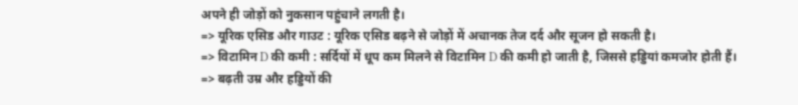अपने ही जोड़ों को नुकसान पहुंचाने लगती है।
=> यूरिक एसिड और गाउट : यूरिक एसिड बढ़ने से जोड़ों में अचानक तेज दर्द और सूजन हो सकती है।
=> विटामिन D की कमी : सर्दियों में धूप कम मिलने से विटामिन D की कमी हो जाती है, जिससे हड्डियां कमजोर होती हैं।
=> बढ़ती उम्र और हड्डियों की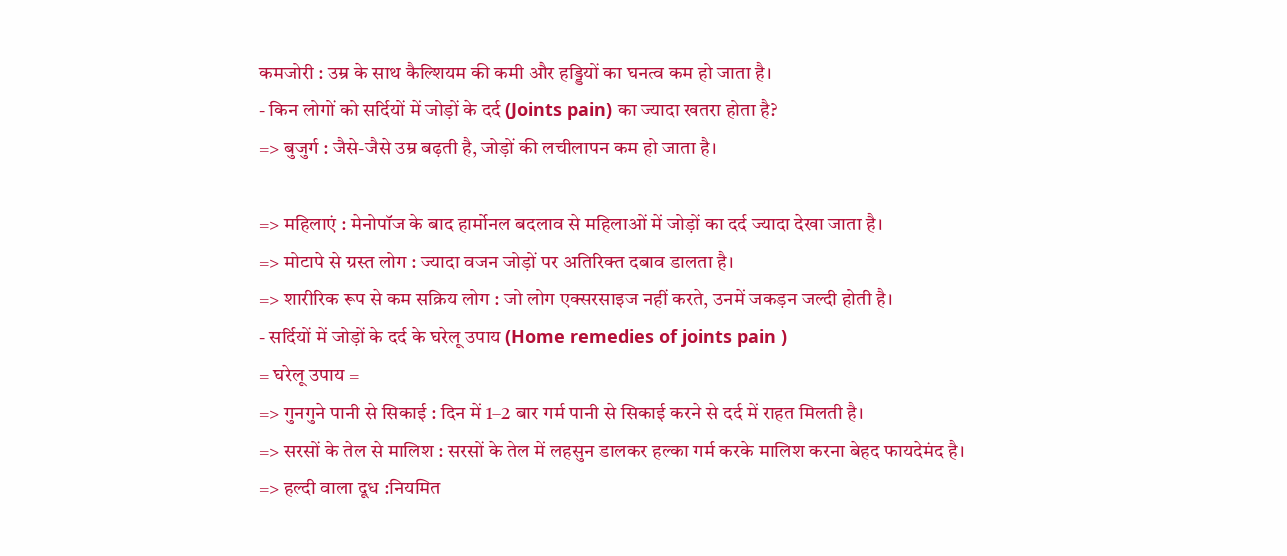कमजोरी : उम्र के साथ कैल्शियम की कमी और हड्डियों का घनत्व कम हो जाता है।
- किन लोगों को सर्दियों में जोड़ों के दर्द (Joints pain) का ज्यादा खतरा होता है?
=> बुजुर्ग : जैसे-जैसे उम्र बढ़ती है, जोड़ों की लचीलापन कम हो जाता है।

=> महिलाएं : मेनोपॉज के बाद हार्मोनल बदलाव से महिलाओं में जोड़ों का दर्द ज्यादा देखा जाता है।
=> मोटापे से ग्रस्त लोग : ज्यादा वजन जोड़ों पर अतिरिक्त दबाव डालता है।
=> शारीरिक रूप से कम सक्रिय लोग : जो लोग एक्सरसाइज नहीं करते, उनमें जकड़न जल्दी होती है।
- सर्दियों में जोड़ों के दर्द के घरेलू उपाय (Home remedies of joints pain )
= घरेलू उपाय =
=> गुनगुने पानी से सिकाई : दिन में 1–2 बार गर्म पानी से सिकाई करने से दर्द में राहत मिलती है।
=> सरसों के तेल से मालिश : सरसों के तेल में लहसुन डालकर हल्का गर्म करके मालिश करना बेहद फायदेमंद है।
=> हल्दी वाला दूध :नियमित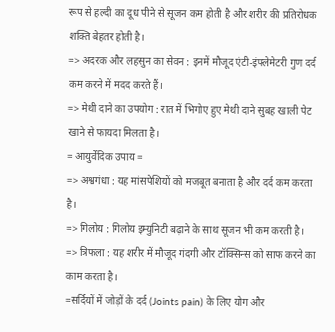रूप से हल्दी का दूध पीने से सूजन कम होती है और शरीर की प्रतिरोधक शक्ति बेहतर होती है।
=> अदरक और लहसुन का सेवन : इनमें मौजूद एंटी-इंफ्लेमेटरी गुण दर्द कम करने में मदद करते हैं।
=> मेथी दाने का उपयोग : रात में भिगोए हुए मेथी दाने सुबह खाली पेट खाने से फायदा मिलता है।
= आयुर्वेदिक उपाय =
=> अश्वगंधा : यह मांसपेशियों को मजबूत बनाता है और दर्द कम करता है।
=> गिलोय : गिलोय इम्युनिटी बढ़ाने के साथ सूजन भी कम करती है।
=> त्रिफला : यह शरीर में मौजूद गंदगी और टॉक्सिन्स को साफ करने का काम करता है।
=सर्दियों में जोड़ों के दर्द (Joints pain) के लिए योग और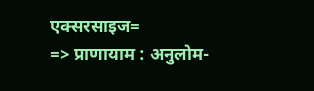एक्सरसाइज=
=> प्राणायाम : अनुलोम-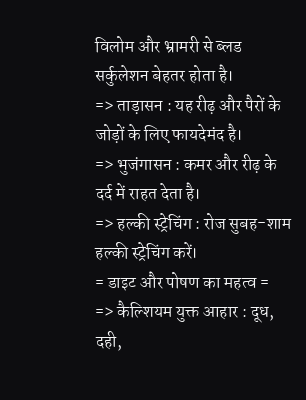विलोम और भ्रामरी से ब्लड सर्कुलेशन बेहतर होता है।
=> ताड़ासन : यह रीढ़ और पैरों के जोड़ों के लिए फायदेमंद है।
=> भुजंगासन : कमर और रीढ़ के दर्द में राहत देता है।
=> हल्की स्ट्रेचिंग : रोज सुबह-शाम हल्की स्ट्रेचिंग करें।
= डाइट और पोषण का महत्व =
=> कैल्शियम युक्त आहार : दूध, दही,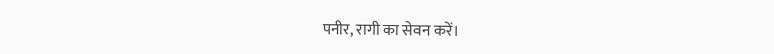पनीर, रागी का सेवन करें।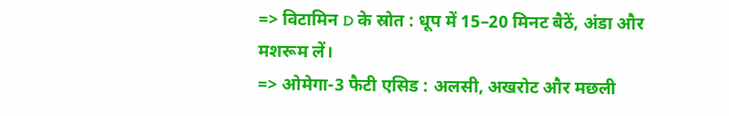=> विटामिन D के स्रोत : धूप में 15–20 मिनट बैठें, अंडा और मशरूम लें।
=> ओमेगा-3 फैटी एसिड : अलसी, अखरोट और मछली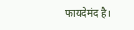फायदेमंद है।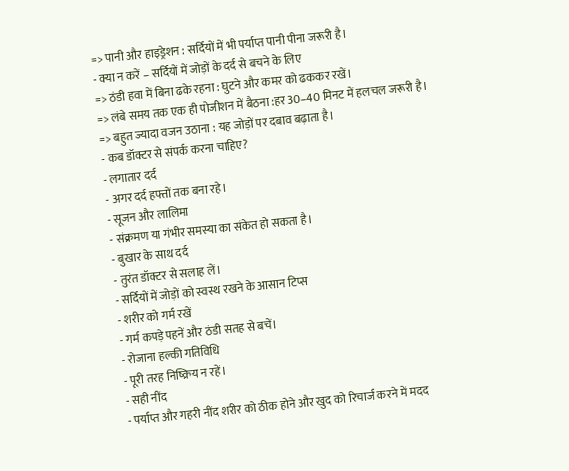=> पानी और हाइड्रेशन : सर्दियों में भी पर्याप्त पानी पीना जरूरी है।
- क्या न करें – सर्दियों में जोड़ों के दर्द से बचने के लिए
=> ठंडी हवा में बिना ढके रहना : घुटने और कमर को ढककर रखें।
=> लंबे समय तक एक ही पोजीशन में बैठना :हर 30–40 मिनट में हलचल जरूरी है।
=> बहुत ज्यादा वजन उठाना : यह जोड़ों पर दबाव बढ़ाता है।
- कब डॉक्टर से संपर्क करना चाहिए?
- लगातार दर्द
- अगर दर्द हफ्तों तक बना रहे।
- सूजन और लालिमा
- संक्रमण या गंभीर समस्या का संकेत हो सकता है।
- बुखार के साथ दर्द
- तुरंत डॉक्टर से सलाह लें।
- सर्दियों में जोड़ों को स्वस्थ रखने के आसान टिप्स
- शरीर को गर्म रखें
- गर्म कपड़े पहनें और ठंडी सतह से बचें।
- रोजाना हल्की गतिविधि
- पूरी तरह निष्क्रिय न रहें।
- सही नींद
- पर्याप्त और गहरी नींद शरीर को ठीक होने और खुद को रिचार्ज करने में मदद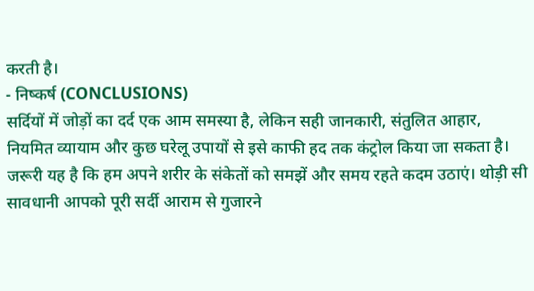करती है।
- निष्कर्ष (CONCLUSIONS)
सर्दियों में जोड़ों का दर्द एक आम समस्या है, लेकिन सही जानकारी, संतुलित आहार, नियमित व्यायाम और कुछ घरेलू उपायों से इसे काफी हद तक कंट्रोल किया जा सकता है। जरूरी यह है कि हम अपने शरीर के संकेतों को समझें और समय रहते कदम उठाएं। थोड़ी सी सावधानी आपको पूरी सर्दी आराम से गुजारने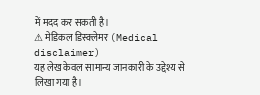में मदद कर सकती है।
⚠ मेडिकल डिस्क्लेमर (Medical disclaimer)
यह लेख केवल सामान्य जानकारी के उद्देश्य से लिखा गया है।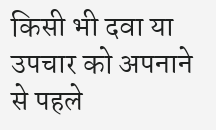किसी भी दवा या उपचार को अपनाने से पहले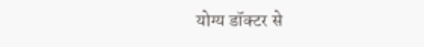योग्य डॉक्टर से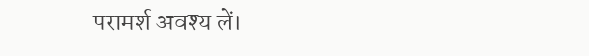परामर्श अवश्य लें।